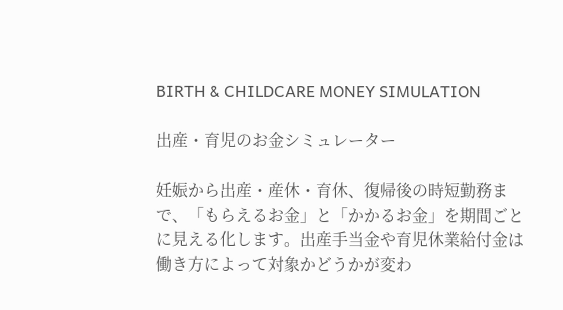BIRTH & CHILDCARE MONEY SIMULATION

出産・育児のお金シミュレーター

妊娠から出産・産休・育休、復帰後の時短勤務まで、「もらえるお金」と「かかるお金」を期間ごとに見える化します。出産手当金や育児休業給付金は働き方によって対象かどうかが変わ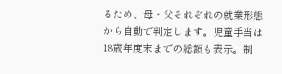るため、母・父それぞれの就業形態から自動で判定します。児童手当は18歳年度末までの総額も表示。制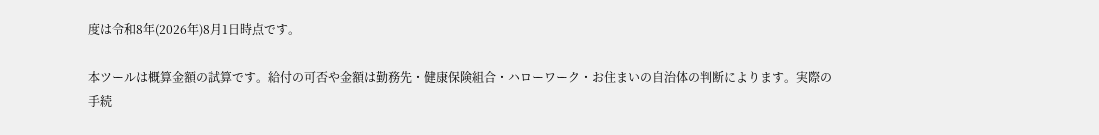度は令和8年(2026年)8月1日時点です。

本ツールは概算金額の試算です。給付の可否や金額は勤務先・健康保険組合・ハローワーク・お住まいの自治体の判断によります。実際の手続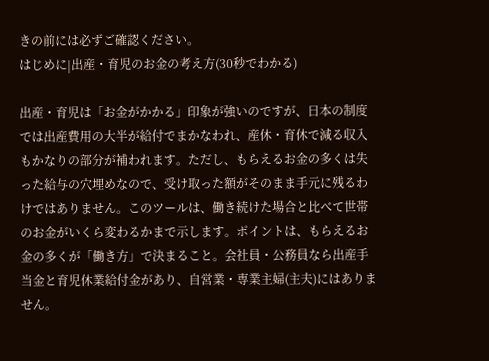きの前には必ずご確認ください。
はじめに|出産・育児のお金の考え方(30秒でわかる)

出産・育児は「お金がかかる」印象が強いのですが、日本の制度では出産費用の大半が給付でまかなわれ、産休・育休で減る収入もかなりの部分が補われます。ただし、もらえるお金の多くは失った給与の穴埋めなので、受け取った額がそのまま手元に残るわけではありません。このツールは、働き続けた場合と比べて世帯のお金がいくら変わるかまで示します。ポイントは、もらえるお金の多くが「働き方」で決まること。会社員・公務員なら出産手当金と育児休業給付金があり、自営業・専業主婦(主夫)にはありません。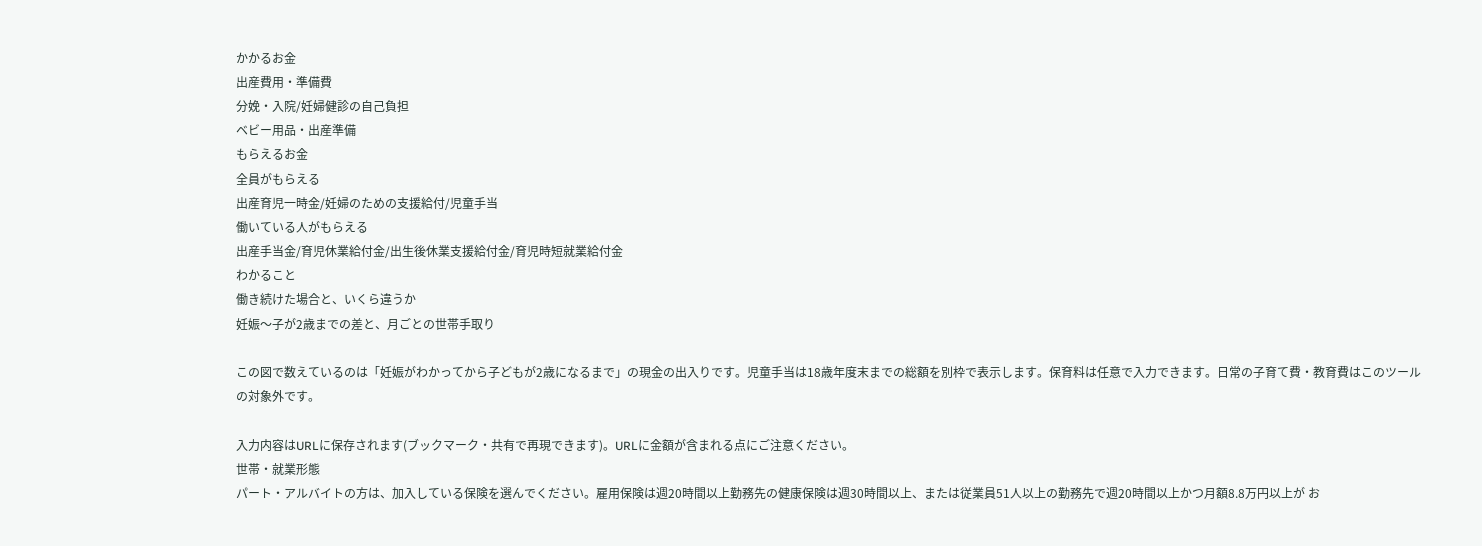かかるお金
出産費用・準備費
分娩・入院/妊婦健診の自己負担
ベビー用品・出産準備
もらえるお金
全員がもらえる
出産育児一時金/妊婦のための支援給付/児童手当
働いている人がもらえる
出産手当金/育児休業給付金/出生後休業支援給付金/育児時短就業給付金
わかること
働き続けた場合と、いくら違うか
妊娠〜子が2歳までの差と、月ごとの世帯手取り

この図で数えているのは「妊娠がわかってから子どもが2歳になるまで」の現金の出入りです。児童手当は18歳年度末までの総額を別枠で表示します。保育料は任意で入力できます。日常の子育て費・教育費はこのツールの対象外です。

入力内容はURLに保存されます(ブックマーク・共有で再現できます)。URLに金額が含まれる点にご注意ください。
世帯・就業形態
パート・アルバイトの方は、加入している保険を選んでください。雇用保険は週20時間以上勤務先の健康保険は週30時間以上、または従業員51人以上の勤務先で週20時間以上かつ月額8.8万円以上が お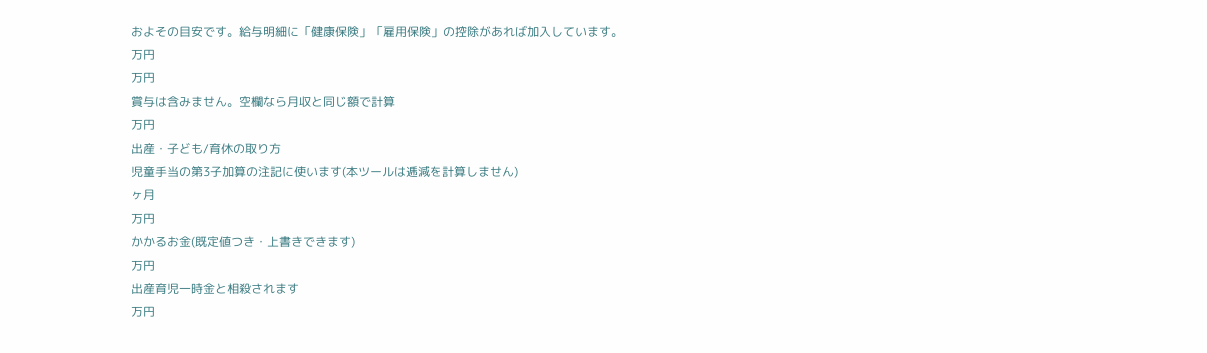およその目安です。給与明細に「健康保険」「雇用保険」の控除があれば加入しています。
万円
万円
賞与は含みません。空欄なら月収と同じ額で計算
万円
出産・子ども/育休の取り方
児童手当の第3子加算の注記に使います(本ツールは逓減を計算しません)
ヶ月
万円
かかるお金(既定値つき・上書きできます)
万円
出産育児一時金と相殺されます
万円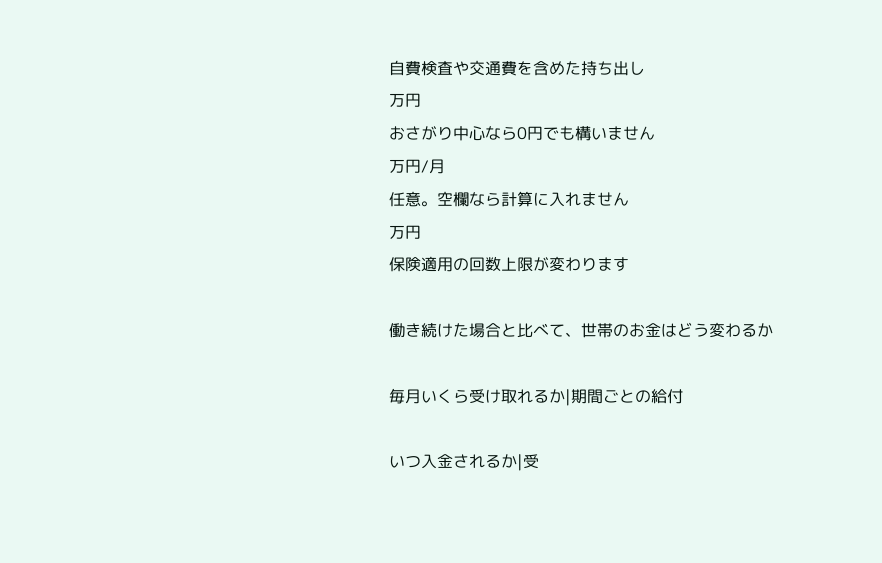自費検査や交通費を含めた持ち出し
万円
おさがり中心なら0円でも構いません
万円/月
任意。空欄なら計算に入れません
万円
保険適用の回数上限が変わります

働き続けた場合と比べて、世帯のお金はどう変わるか

毎月いくら受け取れるか|期間ごとの給付

いつ入金されるか|受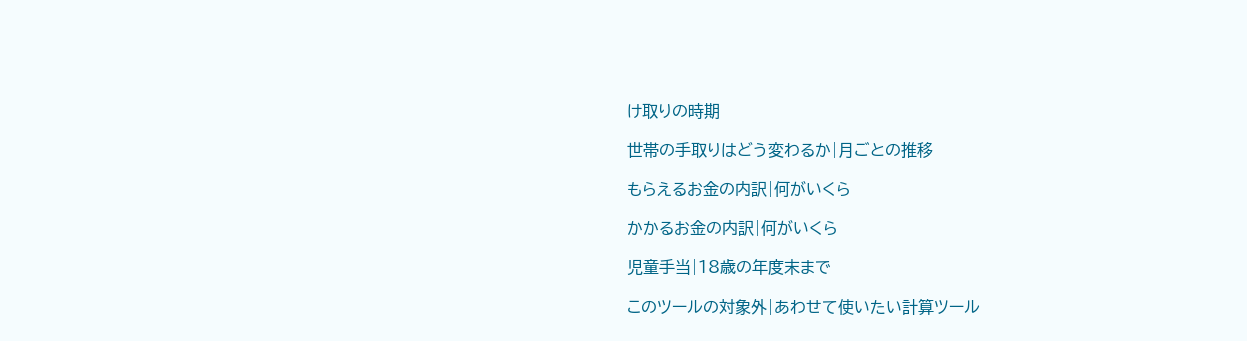け取りの時期

世帯の手取りはどう変わるか|月ごとの推移

もらえるお金の内訳|何がいくら

かかるお金の内訳|何がいくら

児童手当|18歳の年度末まで

このツールの対象外|あわせて使いたい計算ツール